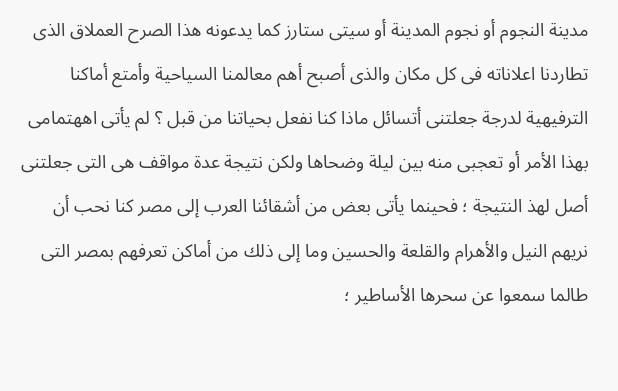مدينة النجوم أو نجوم المدينة أو سيتى ستارز كما يدعونه هذا الصرح العملاق الذى تطاردنا اعلاناته فى كل مكان والذى أصبح أهم معالمنا السياحية وأمتع أماكنا الترفيهية لدرجة جعلتنى أتسائل ماذا كنا نفعل بحياتنا من قبل ؟ لم يأتى اههتمامى بهذا الأمر أو تعجبى منه بين ليلة وضحاها ولكن نتيجة عدة مواقف هى التى جعلتنى أصل لهذ النتيجة ؛ فحينما يأتى بعض من أشقائنا العرب إلى مصر كنا نحب أن نريهم النيل والأهرام والقلعة والحسين وما إلى ذلك من أماكن تعرفهم بمصر التى طالما سمعوا عن سحرها الأساطير ؛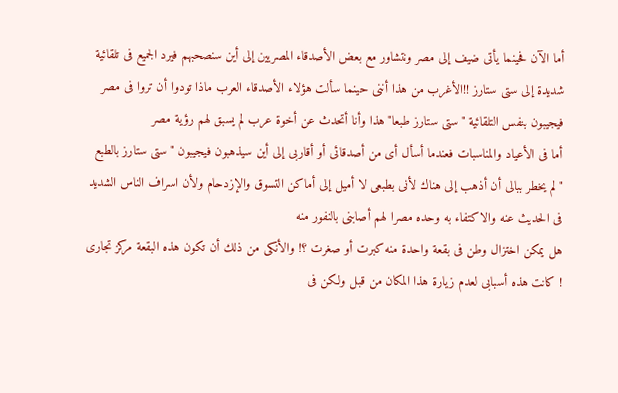أما الآن فحينما يأتى ضيف إلى مصر ونتشاور مع بعض الأصدقاء المصريين إلى أين سنصحبهم فيرد الجميع فى تلقائية شديدة إلى ستى ستارز !!الأغرب من هذا أننى حينما سألت هؤلاء الأصدقاء العرب ماذا تودوا أن تروا فى مصر فيجيبون بنفس التلقائية "ستى ستارز طبعا" هذا وأنا أتحدث عن أخوة عرب لم يسبق لهم رؤية مصر
أما فى الأعياد والمناسبات فعندما أسأل أى من أصدقائى أو أقاربى إلى أين سيذهبون فيجيبون "ستى ستارز بالطبع "لم يخطر ببالى أن أذهب إلى هناك لأنى بطبعى لا أميل إلى أماكن التسوق والإزدحام ولأن اسراف الناس الشديد فى الحديث عنه والاكتفاء به وحده مصرا لهم أصابنى بالنفور منه
هل يمكن اختزال وطن فى بقعة واحدة منه كبرت أو صغرت ؟! والأنكى من ذلك أن تكون هذه البقعة مركز تجارى ! كانت هذه أسبابى لعدم زيارة هذا المكان من قبل ولكن فى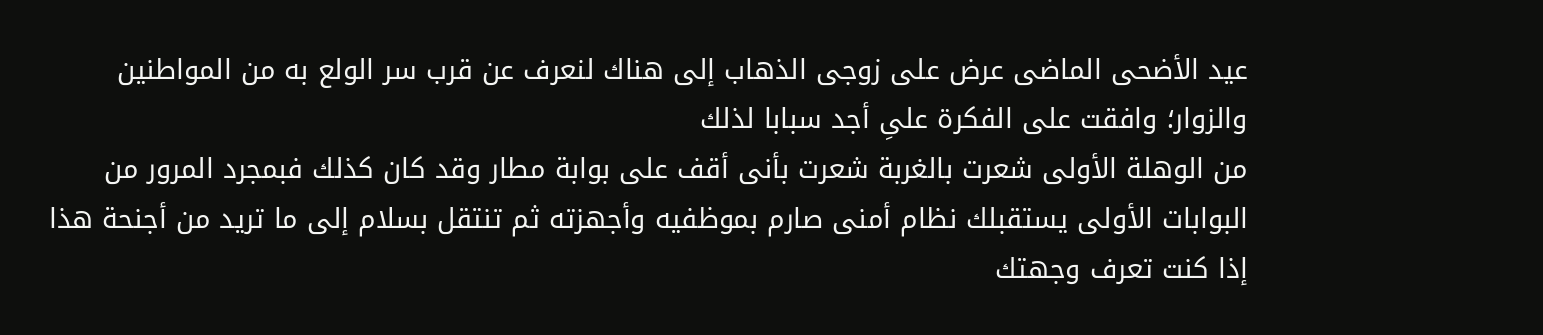عيد الأضحى الماضى عرض على زوجى الذهاب إلى هناك لنعرف عن قرب سر الولع به من المواطنين والزوار؛ وافقت على الفكرة علىِ أجد سبابا لذلك
من الوهلة الأولى شعرت بالغربة شعرت بأنى أقف على بوابة مطار وقد كان كذلك فبمجرد المرور من البوابات الأولى يستقبلك نظام أمنى صارم بموظفيه وأجهزته ثم تنتقل بسلام إلى ما تريد من أجنحة هذا إذا كنت تعرف وجهتك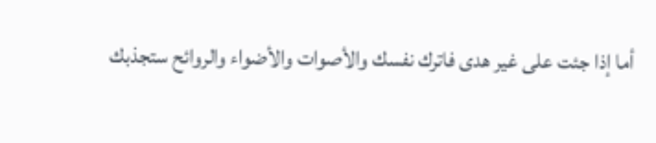أما إذا جئت على غير هدى فاترك نفسك والأصوات والأضواء والروائح ستجذبك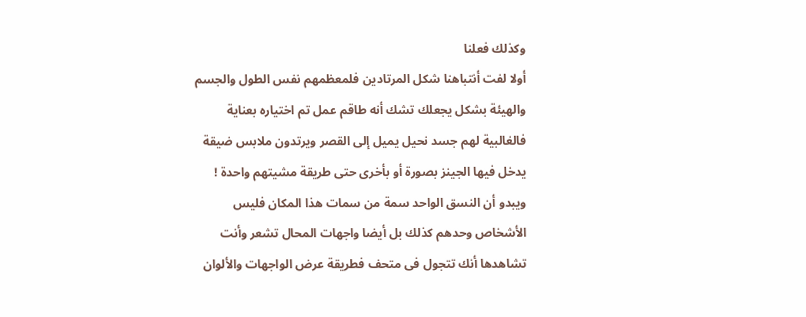وكذلك فعلنا
أولا لفت أنتباهنا شكل المرتادين فلمعظمهم نفس الطول والجسم والهيئة بشكل يجعلك تشك أنه طاقم عمل تم اختياره بعناية فالغالبية لهم جسد نحيل يميل إلى القصر ويرتدون ملابس ضيقة يدخل فيها الجينز بصورة أو بأخرى حتى طريقة مشيتهم واحدة ! ويبدو أن النسق الواحد سمة من سمات هذا المكان فليس الأشخاص وحدهم كذلك بل أيضا واجهات المحال تشعر وأنت تشاهدها أنك تتجول فى متحف فطريقة عرض الواجهات والألوان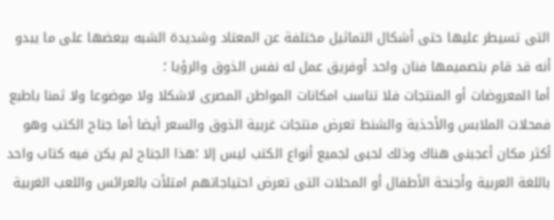التى تسيطر عليها حتى أشكال التماثيل مختلفة عن المعتاد وشديدة الشبه ببعضها على ما يبدو أنه قد قام بتصميمها فنان واحد أوفريق عمل له نفس الذوق والرؤيا ؛
أما المعروضات أو المنتجات فلا تناسب امكانات المواطن المصرى لاشكلا ولا موضوعا ولا ثمنا باطبع فمحلات الملابس والأحذية والشنط تعرض منتجات غربية الذوق والسعر أيضا أما جناح الكتب وهو أكثر مكان أعجبنى هناك وذلك لحبى لجميع أنواع الكتب ليس إلا ؛هذا الجناح لم يكن فيه كتاب واحد باللغة العربية وأجنحة الأطفال أو المحلات التى تعرض احتياجاتهم امتلأت بالعرائس واللعب الغربية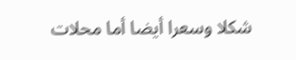شكلا وسعرا أيضا أما محلات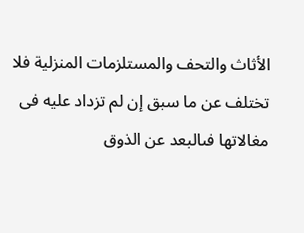الأثاث والتحف والمستلزمات المنزلية فلا تختلف عن ما سبق إن لم تزداد عليه فى مغالاتها فىالبعد عن الذوق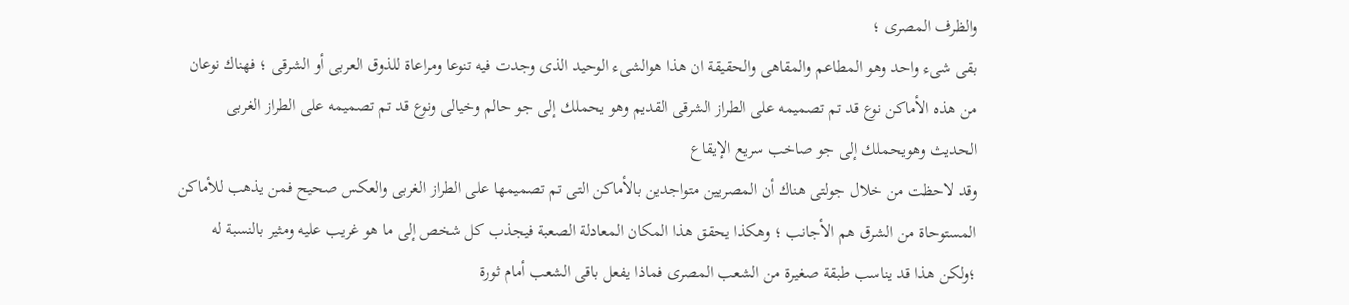والظرف المصرى ؛
بقى شىء واحد وهو المطاعم والمقاهى والحقيقة ان هذا هوالشىء الوحيد الذى وجدت فيه تنوعا ومراعاة للذوق العربى أو الشرقى ؛ فهناك نوعان من هذه الأماكن نوع قد تم تصميمه على الطراز الشرقى القديم وهو يحملك إلى جو حالم وخيالى ونوع قد تم تصميمه على الطراز الغربى الحديث وهويحملك إلى جو صاخب سريع الإيقاع
وقد لاحظت من خلال جولتى هناك أن المصريين متواجدين بالأماكن التى تم تصميمها على الطراز الغربى والعكس صحيح فمن يذهب للأماكن المستوحاة من الشرق هم الأجانب ؛ وهكذا يحقق هذا المكان المعادلة الصعبة فيجذب كل شخص إلى ما هو غريب عليه ومثير بالنسبة له ؛ولكن هذا قد يناسب طبقة صغيرة من الشعب المصرى فماذا يفعل باقى الشعب أمام ثورة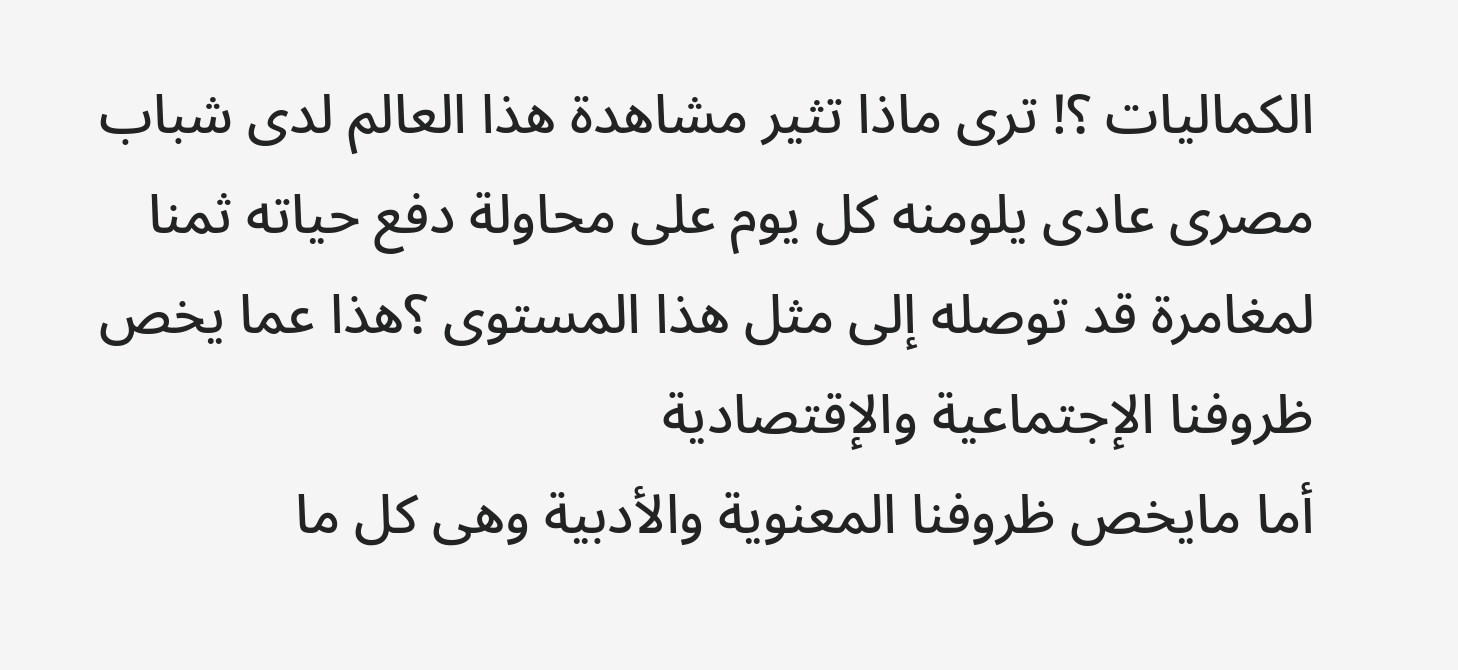الكماليات ؟! ترى ماذا تثير مشاهدة هذا العالم لدى شباب مصرى عادى يلومنه كل يوم على محاولة دفع حياته ثمنا لمغامرة قد توصله إلى مثل هذا المستوى ؟هذا عما يخص ظروفنا الإجتماعية والإقتصادية
أما مايخص ظروفنا المعنوية والأدبية وهى كل ما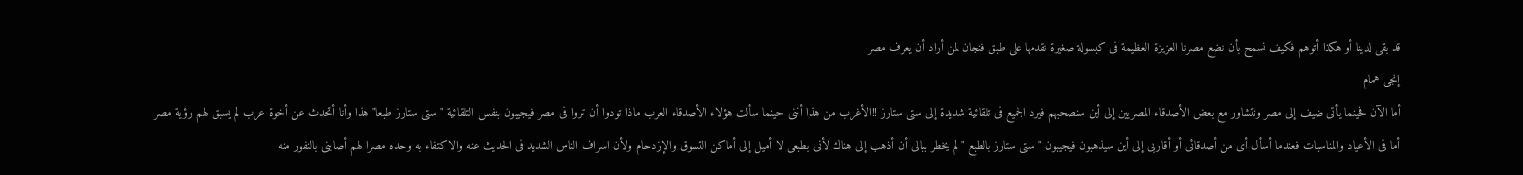قد بقى لدينا أو هكذا أتوهم فكيف نسمح بأن نضع مصرنا العزيزة العظيمة فى كبسولة صغيرة نقدمها على طبق فنجان لمن أراد أن يعرف مصر
إنجى همام
أما الآن فحينما يأتى ضيف إلى مصر ونتشاور مع بعض الأصدقاء المصريين إلى أين سنصحبهم فيرد الجميع فى تلقائية شديدة إلى ستى ستارز !!الأغرب من هذا أننى حينما سألت هؤلاء الأصدقاء العرب ماذا تودوا أن تروا فى مصر فيجيبون بنفس التلقائية "ستى ستارز طبعا" هذا وأنا أتحدث عن أخوة عرب لم يسبق لهم رؤية مصر
أما فى الأعياد والمناسبات فعندما أسأل أى من أصدقائى أو أقاربى إلى أين سيذهبون فيجيبون "ستى ستارز بالطبع "لم يخطر ببالى أن أذهب إلى هناك لأنى بطبعى لا أميل إلى أماكن التسوق والإزدحام ولأن اسراف الناس الشديد فى الحديث عنه والاكتفاء به وحده مصرا لهم أصابنى بالنفور منه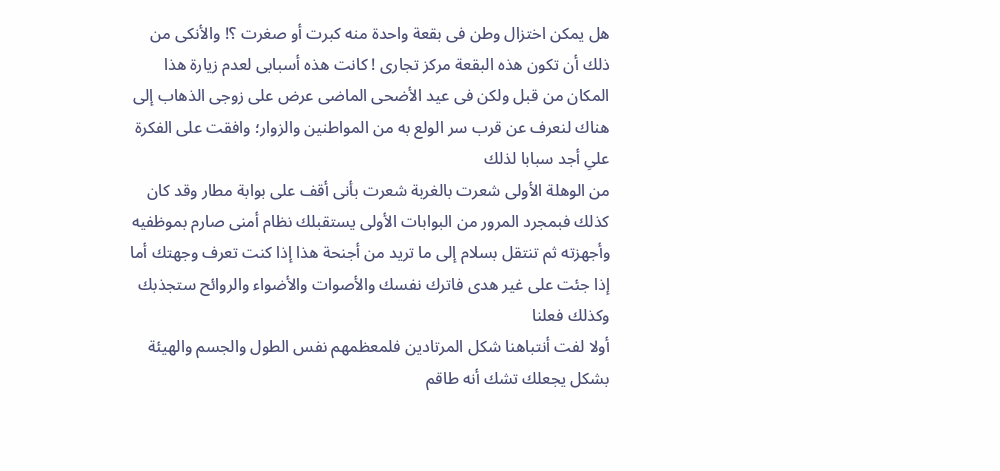هل يمكن اختزال وطن فى بقعة واحدة منه كبرت أو صغرت ؟! والأنكى من ذلك أن تكون هذه البقعة مركز تجارى ! كانت هذه أسبابى لعدم زيارة هذا المكان من قبل ولكن فى عيد الأضحى الماضى عرض على زوجى الذهاب إلى هناك لنعرف عن قرب سر الولع به من المواطنين والزوار؛ وافقت على الفكرة علىِ أجد سبابا لذلك
من الوهلة الأولى شعرت بالغربة شعرت بأنى أقف على بوابة مطار وقد كان كذلك فبمجرد المرور من البوابات الأولى يستقبلك نظام أمنى صارم بموظفيه وأجهزته ثم تنتقل بسلام إلى ما تريد من أجنحة هذا إذا كنت تعرف وجهتك أما إذا جئت على غير هدى فاترك نفسك والأصوات والأضواء والروائح ستجذبك وكذلك فعلنا
أولا لفت أنتباهنا شكل المرتادين فلمعظمهم نفس الطول والجسم والهيئة بشكل يجعلك تشك أنه طاقم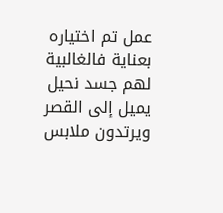عمل تم اختياره بعناية فالغالبية لهم جسد نحيل يميل إلى القصر ويرتدون ملابس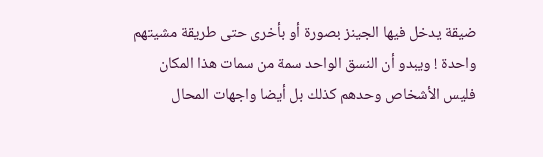ضيقة يدخل فيها الجينز بصورة أو بأخرى حتى طريقة مشيتهم واحدة ! ويبدو أن النسق الواحد سمة من سمات هذا المكان فليس الأشخاص وحدهم كذلك بل أيضا واجهات المحال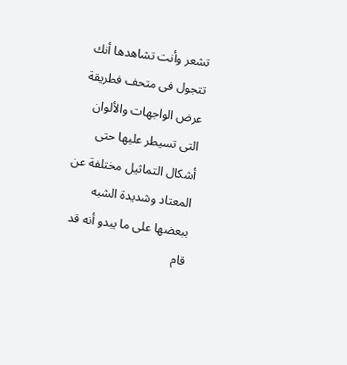تشعر وأنت تشاهدها أنك تتجول فى متحف فطريقة عرض الواجهات والألوان التى تسيطر عليها حتى أشكال التماثيل مختلفة عن المعتاد وشديدة الشبه ببعضها على ما يبدو أنه قد قام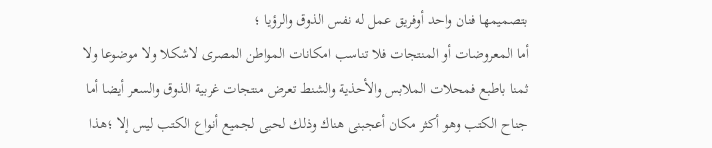بتصميمها فنان واحد أوفريق عمل له نفس الذوق والرؤيا ؛
أما المعروضات أو المنتجات فلا تناسب امكانات المواطن المصرى لاشكلا ولا موضوعا ولا ثمنا باطبع فمحلات الملابس والأحذية والشنط تعرض منتجات غربية الذوق والسعر أيضا أما جناح الكتب وهو أكثر مكان أعجبنى هناك وذلك لحبى لجميع أنواع الكتب ليس إلا ؛هذا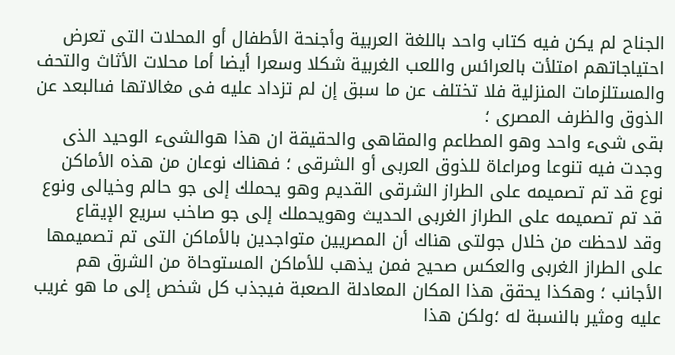الجناح لم يكن فيه كتاب واحد باللغة العربية وأجنحة الأطفال أو المحلات التى تعرض احتياجاتهم امتلأت بالعرائس واللعب الغربية شكلا وسعرا أيضا أما محلات الأثاث والتحف والمستلزمات المنزلية فلا تختلف عن ما سبق إن لم تزداد عليه فى مغالاتها فىالبعد عن الذوق والظرف المصرى ؛
بقى شىء واحد وهو المطاعم والمقاهى والحقيقة ان هذا هوالشىء الوحيد الذى وجدت فيه تنوعا ومراعاة للذوق العربى أو الشرقى ؛ فهناك نوعان من هذه الأماكن نوع قد تم تصميمه على الطراز الشرقى القديم وهو يحملك إلى جو حالم وخيالى ونوع قد تم تصميمه على الطراز الغربى الحديث وهويحملك إلى جو صاخب سريع الإيقاع
وقد لاحظت من خلال جولتى هناك أن المصريين متواجدين بالأماكن التى تم تصميمها على الطراز الغربى والعكس صحيح فمن يذهب للأماكن المستوحاة من الشرق هم الأجانب ؛ وهكذا يحقق هذا المكان المعادلة الصعبة فيجذب كل شخص إلى ما هو غريب عليه ومثير بالنسبة له ؛ولكن هذا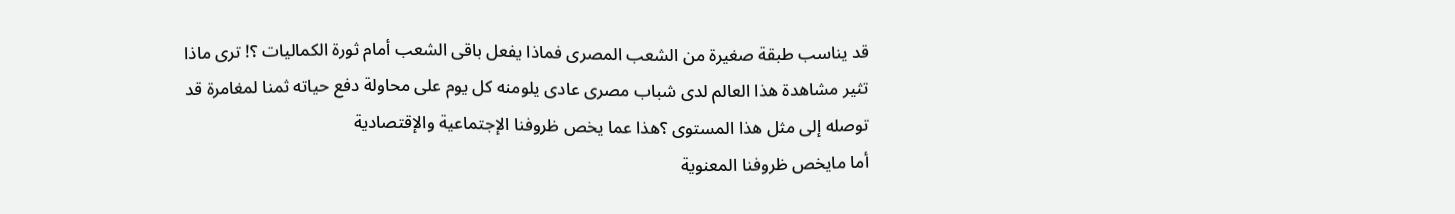قد يناسب طبقة صغيرة من الشعب المصرى فماذا يفعل باقى الشعب أمام ثورة الكماليات ؟! ترى ماذا تثير مشاهدة هذا العالم لدى شباب مصرى عادى يلومنه كل يوم على محاولة دفع حياته ثمنا لمغامرة قد توصله إلى مثل هذا المستوى ؟هذا عما يخص ظروفنا الإجتماعية والإقتصادية
أما مايخص ظروفنا المعنوية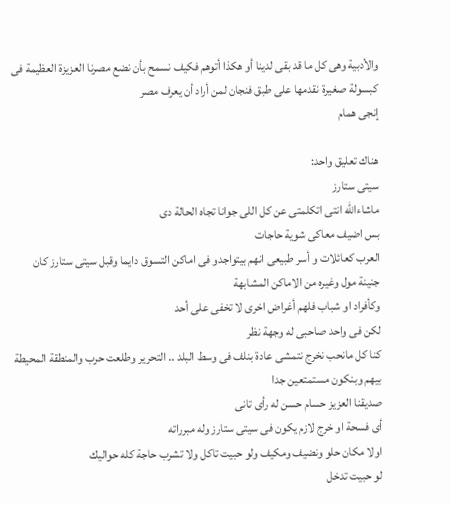والأدبية وهى كل ما قد بقى لدينا أو هكذا أتوهم فكيف نسمح بأن نضع مصرنا العزيزة العظيمة فى كبسولة صغيرة نقدمها على طبق فنجان لمن أراد أن يعرف مصر
إنجى همام

هناك تعليق واحد:
سيتى ستارز
ماشاءالله انتى اتكلمتى عن كل اللى جوانا تجاه الحالة دى
بس اضيف معاكى شوية حاجات
العرب كعائلات و أسر طبيعى انهم بيتواجدو فى اماكن التسوق دايما وقبل سيتى ستارز كان جنينة مول وغيره من الاماكن المشابهة
وكأفراد او شباب فلهم أغراض اخرى لا تخفى على أحد
لكن فى واحد صاحبى له وجهة نظر
كنا كل مانحب نخرج نتمشى عادة بنلف فى وسط البلد .. التحرير وطلعت حرب والمنطقة المحيطة بيهم وبنكون مستمتعين جدا
صديقنا العزيز حسام حسن له رأى تانى
أى فسحة او خرج لازم يكون فى سيتى ستارز وله مبرراته
اولا مكان حلو ونضيف ومكيف ولو حبيت تاكل ولا تشرب حاجة كله حواليك
لو حبيت تدخل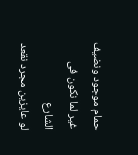حمام موجود ونضيف غير لما نكون فى الشارع
لو عايزين مجرد نقعد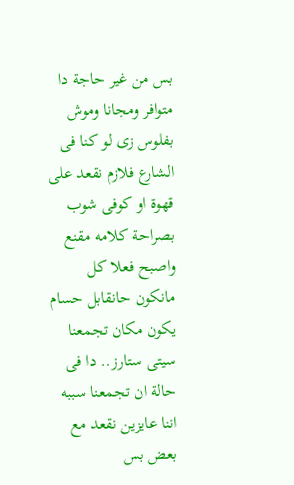بس من غير حاجة دا متوافر ومجانا وموش بفلوس زى لو كنا فى الشارع فلازم نقعد على قهوة او كوفى شوب
بصراحة كلامه مقنع واصبح فعلا كل مانكون حانقابل حسام يكون مكان تجمعنا سيتى ستارز.. دا فى حالة ان تجمعنا سببه اننا عايزين نقعد مع بعض بس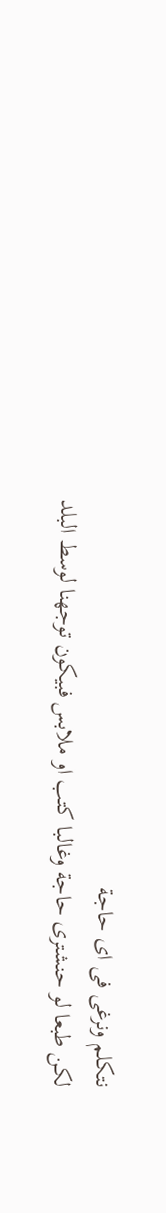نتكلم ونرغى فى اى حاجة
لكن طبعا لو حنشترى حاجة وغالبا كتب او ملابس فبيكون توجهنا لوسط البلد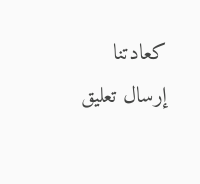كعادتنا
إرسال تعليق